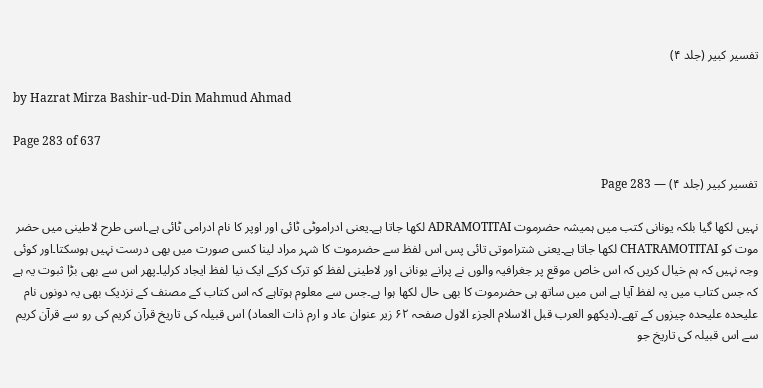تفسیر کبیر (جلد ۴)

by Hazrat Mirza Bashir-ud-Din Mahmud Ahmad

Page 283 of 637

تفسیر کبیر (جلد ۴) — Page 283

نہیں لکھا گیا بلکہ یونانی کتب میں ہمیشہ حضرموت ADRAMOTITAI لکھا جاتا ہے۔یعنی ادراموٹی ٹائی اور اوپر کا نام ادرامی ٹائی ہے۔اسی طرح لاطینی میں حضر موت کو CHATRAMOTITAI لکھا جاتا ہے۔یعنی شتراموتی تائی پس اس لفظ سے حضرموت کا شہر مراد لینا کسی صورت میں بھی درست نہیں ہوسکتا۔اور کوئی وجہ نہیں کہ ہم خیال کریں کہ اس خاص موقع پر جغرافیہ والوں نے پرانے یونانی اور لاطینی لفظ کو ترک کرکے ایک نیا لفظ ایجاد کرلیا۔پھر اس سے بھی بڑا ثبوت یہ ہے کہ جس کتاب میں یہ لفظ آیا ہے اس میں ساتھ ہی حضرموت کا بھی حال لکھا ہوا ہے۔جس سے معلوم ہوتاہے کہ اس کتاب کے مصنف کے نزدیک بھی یہ دونوں نام علیحدہ علیحدہ چیزوں کے تھے۔(دیکھو العرب قبل الاسلام الجزء الاول صفحہ ۶۲ زیر عنوان عاد و ارم ذات العماد) اس قبیلہ کی تاریخ قرآن کریم کی رو سے قرآن کریم سے اس قبیلہ کی تاریخ جو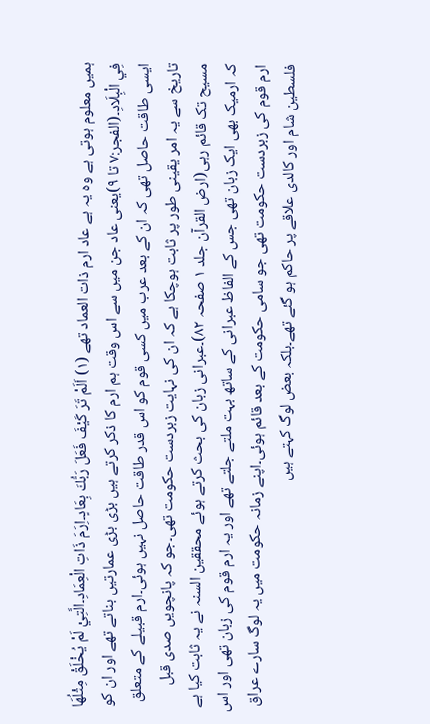ہمیں معلوم ہوتی ہے وہ یہ ہے عاد ارم ذات العماد تھے (۱) اَلَمْ تَرَ كَيْفَ فَعَلَ رَبُّكَ بِعَادٍ۔اِرَمَ ذَاتِ الْعِمَادِ۔الَّتِيْ لَمْ يُخْلَقْ مِثْلُهَا فِي الْبِلَادِ۔(الفجر:۷ تا ۹)یعنی عاد جن میں سے اس وقت ہم ارم کا ذکر کرتے ہیں بڑی بڑی عمارتیں بناتے تھے اور ان کو ایسی طاقت حاصل تھی کہ ان کے بعد عرب میں کسی قوم کو اس قدر طاقت حاصل نہیں ہوئی۔ارم قبیلے کے متعلق تاریخ سے یہ امر یقینی طور پر ثابت ہوچکا ہے کہ ان کی نہایت زبردست حکومت تھی۔جو کہ پانچویں صدی قبل مسیح تک قائم رہی(ارض القرآن جلد ۱ صفحہ ۸۲)۔عبرانی زبان کی بحث کرتے ہوئے محققین السنہ نے یہ ثابت کیا ہے کہ ارمیک بھی ایک زبان تھی جس کے الفاظ عبرانی کے ساتھ بہت ملتے جلتے تھے اور یہ ارم قوم کی زبان تھی اور اس ارم قوم کی زبردست حکومت تھی جو سامی حکومت کے بعد قائم ہوئی۔اپنے زمانہ حکومت میں یہ لوگ سارے عراق فلسطین شام اور کالدی علاقے پر حاکم ہو گئے تھے۔بلکہ بعض لوگ کہتے ہیں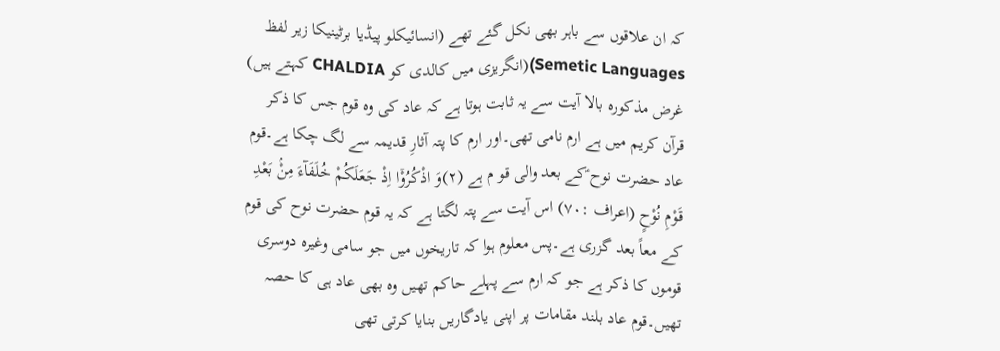کہ ان علاقوں سے باہر بھی نکل گئے تھے (انسائیکلو پیڈیا برٹینیکا زیر لفظ Semetic Languages)(انگریزی میں کالدی کو CHALDIA کہتے ہیں) غرض مذکورہ بالا آیت سے یہ ثابت ہوتا ہے کہ عاد کی وہ قوم جس کا ذکر قرآن کریم میں ہے ارم نامی تھی۔اور ارم کا پتہ آثارِ قدیمہ سے لگ چکا ہے۔قوم عاد حضرت نوح ؑکے بعد والی قو م ہے (۲)وَ اذْكُرُوْۤا اِذْ جَعَلَكُمْ خُلَفَآءَ مِنْۢ بَعْدِ قَوْمِ نُوْحٍ (اعراف :۷۰) اس آیت سے پتہ لگتا ہے کہ یہ قوم حضرت نوح کی قوم کے معاً بعد گزری ہے۔پس معلوم ہوا کہ تاریخوں میں جو سامی وغیرہ دوسری قوموں کا ذکر ہے جو کہ ارم سے پہلے حاکم تھیں وہ بھی عاد ہی کا حصہ تھیں۔قوم عاد بلند مقامات پر اپنی یادگاریں بنایا کرتی تھی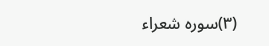(۳)سورہ شعراء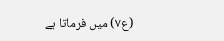(ع۷) میں فرماتا ہے